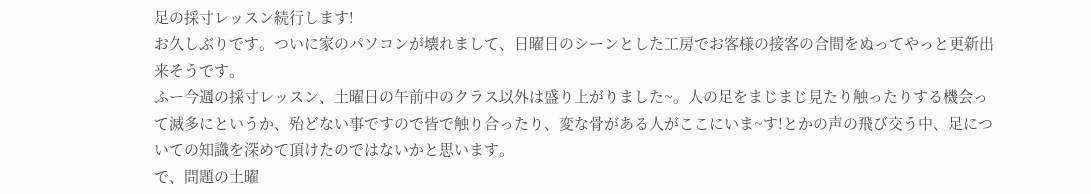足の採寸レッスン続行します!
お久しぶりです。ついに家のパソコンが壊れまして、日曜日のシーンとした工房でお客様の接客の合間をぬってやっと更新出来そうです。
ふー今週の採寸レッスン、土曜日の午前中のクラス以外は盛り上がりました~。人の足をまじまじ見たり触ったりする機会って滅多にというか、殆どない事ですので皆で触り合ったり、変な骨がある人がここにいま~す!とかの声の飛び交う中、足についての知識を深めて頂けたのではないかと思います。
で、問題の土曜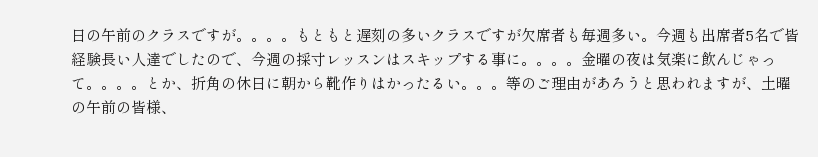日の午前のクラスですが。。。。もともと遅刻の多いクラスですが欠席者も毎週多い。今週も出席者5名で皆経験長い人達でしたので、今週の採寸レッスンはスキップする事に。。。。金曜の夜は気楽に飲んじゃって。。。。とか、折角の休日に朝から靴作りはかったるい。。。等のご理由があろうと思われますが、土曜の午前の皆様、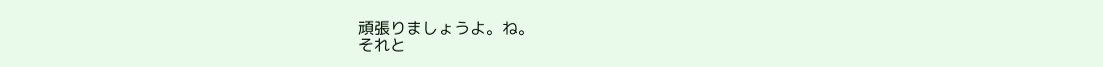頑張りましょうよ。ね。
それと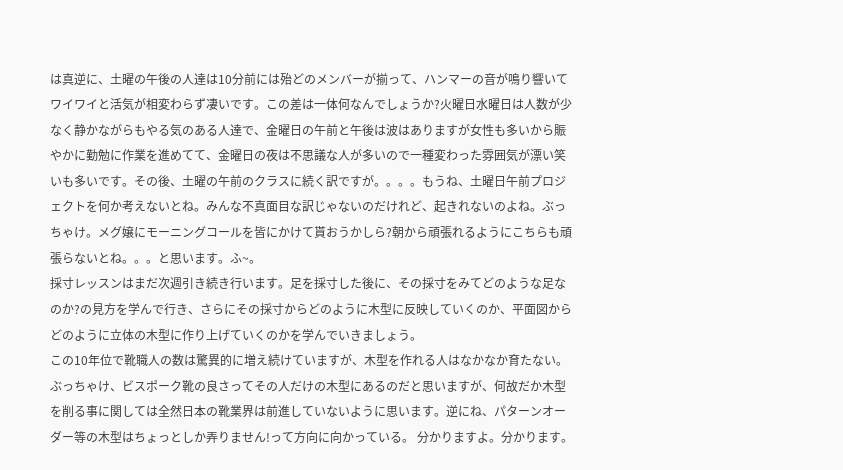は真逆に、土曜の午後の人達は10分前には殆どのメンバーが揃って、ハンマーの音が鳴り響いてワイワイと活気が相変わらず凄いです。この差は一体何なんでしょうか?火曜日水曜日は人数が少なく静かながらもやる気のある人達で、金曜日の午前と午後は波はありますが女性も多いから賑やかに勤勉に作業を進めてて、金曜日の夜は不思議な人が多いので一種変わった雰囲気が漂い笑いも多いです。その後、土曜の午前のクラスに続く訳ですが。。。。もうね、土曜日午前プロジェクトを何か考えないとね。みんな不真面目な訳じゃないのだけれど、起きれないのよね。ぶっちゃけ。メグ嬢にモーニングコールを皆にかけて貰おうかしら?朝から頑張れるようにこちらも頑張らないとね。。。と思います。ふ~。
採寸レッスンはまだ次週引き続き行います。足を採寸した後に、その採寸をみてどのような足なのか?の見方を学んで行き、さらにその採寸からどのように木型に反映していくのか、平面図からどのように立体の木型に作り上げていくのかを学んでいきましょう。
この10年位で靴職人の数は驚異的に増え続けていますが、木型を作れる人はなかなか育たない。ぶっちゃけ、ビスポーク靴の良さってその人だけの木型にあるのだと思いますが、何故だか木型を削る事に関しては全然日本の靴業界は前進していないように思います。逆にね、パターンオーダー等の木型はちょっとしか弄りません!って方向に向かっている。 分かりますよ。分かります。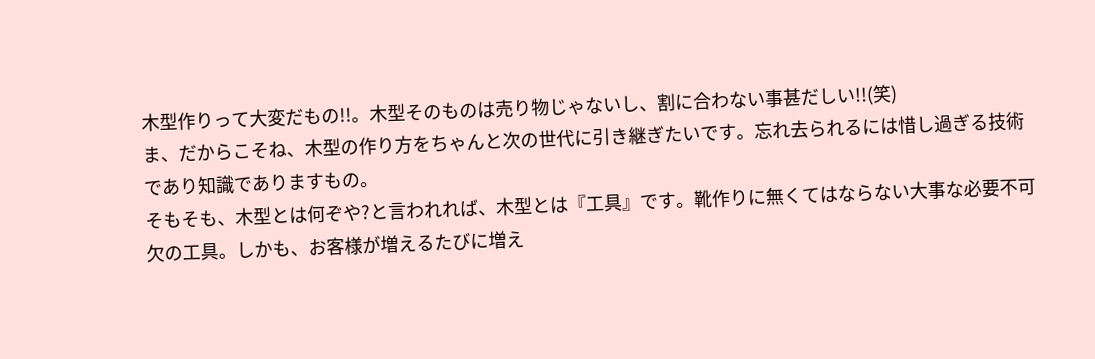木型作りって大変だもの!!。木型そのものは売り物じゃないし、割に合わない事甚だしい!!(笑)
ま、だからこそね、木型の作り方をちゃんと次の世代に引き継ぎたいです。忘れ去られるには惜し過ぎる技術であり知識でありますもの。
そもそも、木型とは何ぞや?と言われれば、木型とは『工具』です。靴作りに無くてはならない大事な必要不可欠の工具。しかも、お客様が増えるたびに増え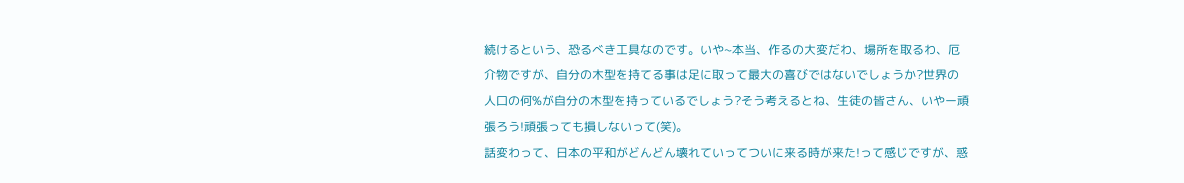続けるという、恐るべき工具なのです。いや~本当、作るの大変だわ、場所を取るわ、厄介物ですが、自分の木型を持てる事は足に取って最大の喜びではないでしょうか?世界の人口の何%が自分の木型を持っているでしょう?そう考えるとね、生徒の皆さん、いやー頑張ろう!頑張っても損しないって(笑)。
話変わって、日本の平和がどんどん壊れていってついに来る時が来た!って感じですが、惑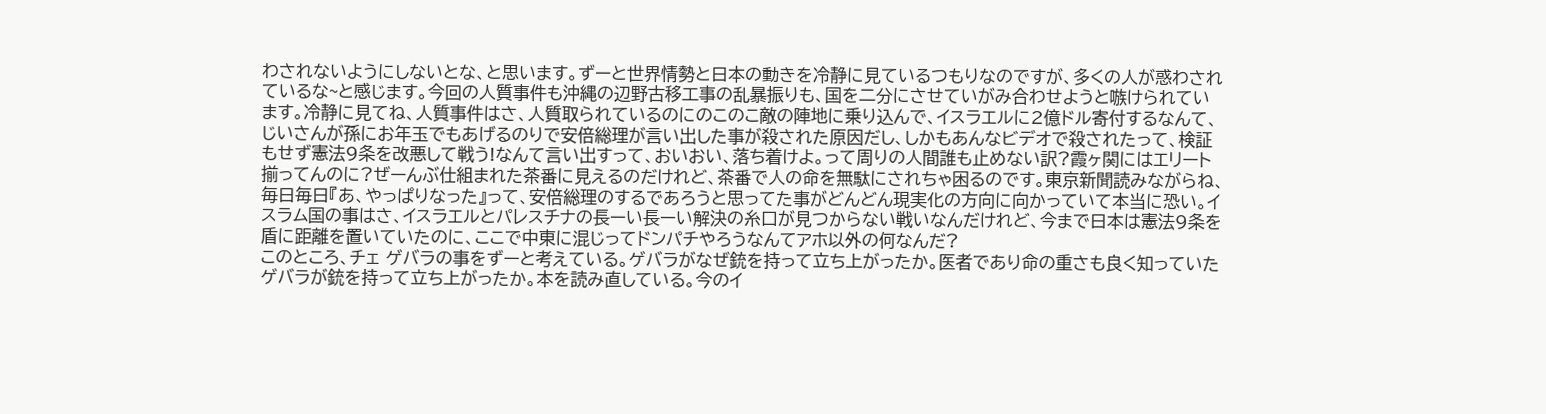わされないようにしないとな、と思います。ずーと世界情勢と日本の動きを冷静に見ているつもりなのですが、多くの人が惑わされているな~と感じます。今回の人質事件も沖縄の辺野古移工事の乱暴振りも、国を二分にさせていがみ合わせようと嗾けられています。冷静に見てね、人質事件はさ、人質取られているのにのこのこ敵の陣地に乗り込んで、イスラエルに2億ドル寄付するなんて、じいさんが孫にお年玉でもあげるのりで安倍総理が言い出した事が殺された原因だし、しかもあんなビデオで殺されたって、検証もせず憲法9条を改悪して戦う!なんて言い出すって、おいおい、落ち着けよ。って周りの人間誰も止めない訳?霞ヶ関にはエリート揃ってんのに?ぜーんぶ仕組まれた茶番に見えるのだけれど、茶番で人の命を無駄にされちゃ困るのです。東京新聞読みながらね、毎日毎日『あ、やっぱりなった』って、安倍総理のするであろうと思ってた事がどんどん現実化の方向に向かっていて本当に恐い。イスラム国の事はさ、イスラエルとパレスチナの長ーい長ーい解決の糸口が見つからない戦いなんだけれど、今まで日本は憲法9条を盾に距離を置いていたのに、ここで中東に混じってドンパチやろうなんてアホ以外の何なんだ?
このところ、チェ ゲバラの事をずーと考えている。ゲバラがなぜ銃を持って立ち上がったか。医者であり命の重さも良く知っていたゲバラが銃を持って立ち上がったか。本を読み直している。今のイ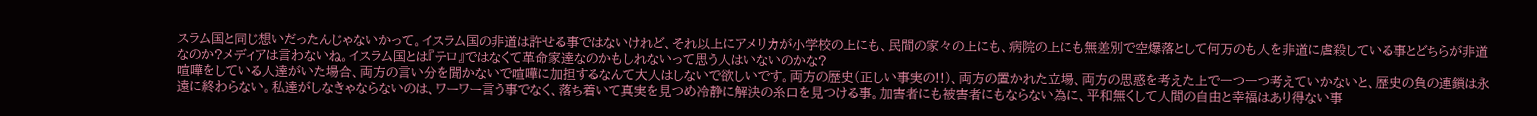スラム国と同じ想いだったんじゃないかって。イスラム国の非道は許せる事ではないけれど、それ以上にアメリカが小学校の上にも、民間の家々の上にも、病院の上にも無差別で空爆落として何万のも人を非道に虐殺している事とどちらが非道なのか?メディアは言わないね。イスラム国とは『テロ』ではなくて革命家達なのかもしれないって思う人はいないのかな?
喧嘩をしている人達がいた場合、両方の言い分を聞かないで喧嘩に加担するなんて大人はしないで欲しいです。両方の歴史(正しい事実の!!)、両方の置かれた立場、両方の思惑を考えた上で一つ一つ考えていかないと、歴史の負の連鎖は永遠に終わらない。私達がしなきゃならないのは、ワーワー言う事でなく、落ち着いて真実を見つめ冷静に解決の糸口を見つける事。加害者にも被害者にもならない為に、平和無くして人間の自由と幸福はあり得ない事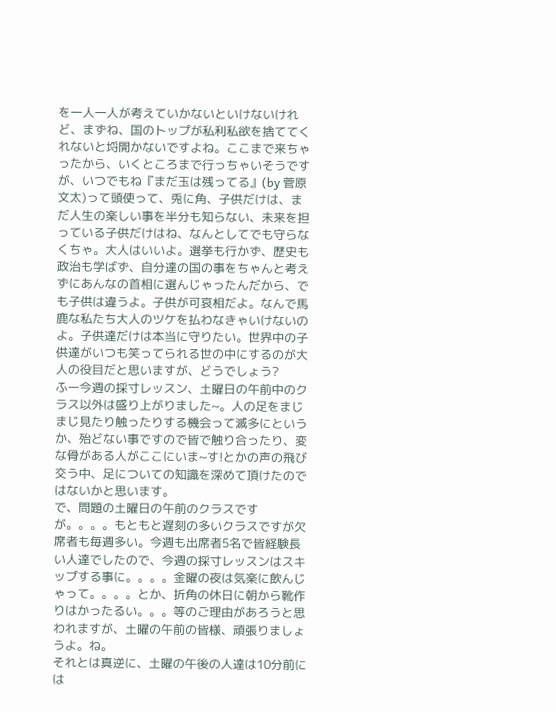を一人一人が考えていかないといけないけれど、まずね、国のトップが私利私欲を捨ててくれないと埒開かないですよね。ここまで来ちゃったから、いくところまで行っちゃいそうですが、いつでもね『まだ玉は残ってる』(by 菅原文太)って頭使って、兎に角、子供だけは、まだ人生の楽しい事を半分も知らない、未来を担っている子供だけはね、なんとしてでも守らなくちゃ。大人はいいよ。選挙も行かず、歴史も政治も学ばず、自分達の国の事をちゃんと考えずにあんなの首相に選んじゃったんだから、でも子供は違うよ。子供が可哀相だよ。なんで馬鹿な私たち大人のツケを払わなきゃいけないのよ。子供達だけは本当に守りたい。世界中の子供達がいつも笑ってられる世の中にするのが大人の役目だと思いますが、どうでしょう?
ふー今週の採寸レッスン、土曜日の午前中のクラス以外は盛り上がりました~。人の足をまじまじ見たり触ったりする機会って滅多にというか、殆どない事ですので皆で触り合ったり、変な骨がある人がここにいま~す!とかの声の飛び交う中、足についての知識を深めて頂けたのではないかと思います。
で、問題の土曜日の午前のクラスですが。。。。もともと遅刻の多いクラスですが欠席者も毎週多い。今週も出席者5名で皆経験長い人達でしたので、今週の採寸レッスンはスキップする事に。。。。金曜の夜は気楽に飲んじゃって。。。。とか、折角の休日に朝から靴作りはかったるい。。。等のご理由があろうと思われますが、土曜の午前の皆様、頑張りましょうよ。ね。
それとは真逆に、土曜の午後の人達は10分前には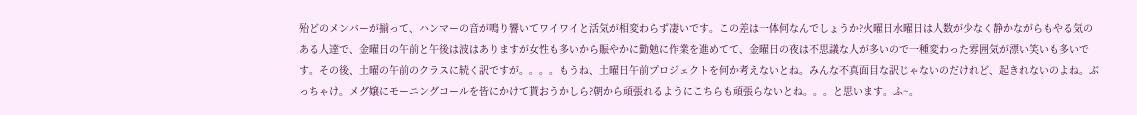殆どのメンバーが揃って、ハンマーの音が鳴り響いてワイワイと活気が相変わらず凄いです。この差は一体何なんでしょうか?火曜日水曜日は人数が少なく静かながらもやる気のある人達で、金曜日の午前と午後は波はありますが女性も多いから賑やかに勤勉に作業を進めてて、金曜日の夜は不思議な人が多いので一種変わった雰囲気が漂い笑いも多いです。その後、土曜の午前のクラスに続く訳ですが。。。。もうね、土曜日午前プロジェクトを何か考えないとね。みんな不真面目な訳じゃないのだけれど、起きれないのよね。ぶっちゃけ。メグ嬢にモーニングコールを皆にかけて貰おうかしら?朝から頑張れるようにこちらも頑張らないとね。。。と思います。ふ~。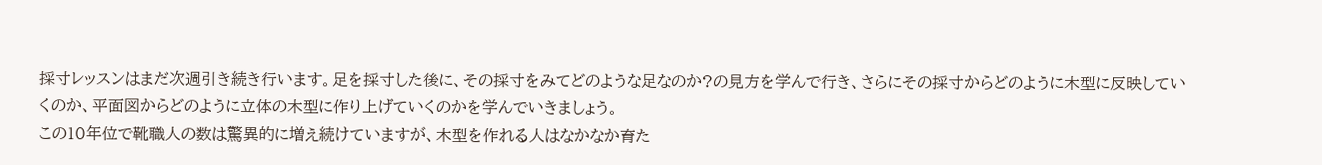採寸レッスンはまだ次週引き続き行います。足を採寸した後に、その採寸をみてどのような足なのか?の見方を学んで行き、さらにその採寸からどのように木型に反映していくのか、平面図からどのように立体の木型に作り上げていくのかを学んでいきましょう。
この10年位で靴職人の数は驚異的に増え続けていますが、木型を作れる人はなかなか育た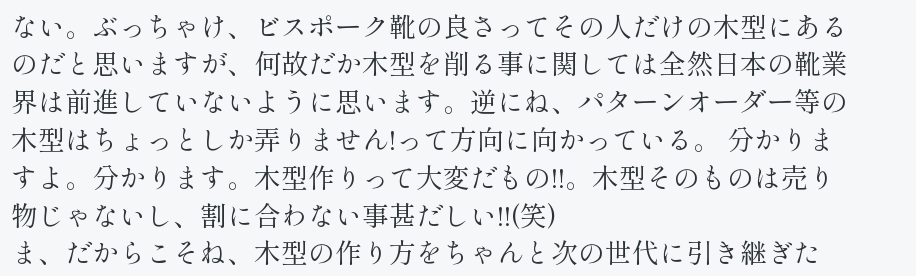ない。ぶっちゃけ、ビスポーク靴の良さってその人だけの木型にあるのだと思いますが、何故だか木型を削る事に関しては全然日本の靴業界は前進していないように思います。逆にね、パターンオーダー等の木型はちょっとしか弄りません!って方向に向かっている。 分かりますよ。分かります。木型作りって大変だもの!!。木型そのものは売り物じゃないし、割に合わない事甚だしい!!(笑)
ま、だからこそね、木型の作り方をちゃんと次の世代に引き継ぎた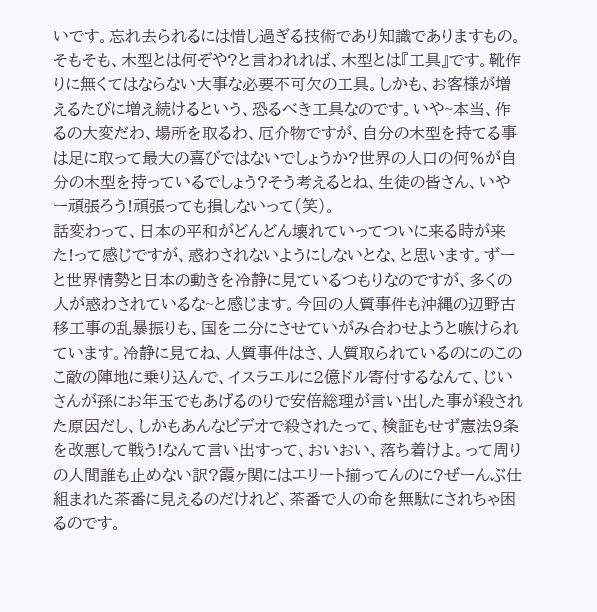いです。忘れ去られるには惜し過ぎる技術であり知識でありますもの。
そもそも、木型とは何ぞや?と言われれば、木型とは『工具』です。靴作りに無くてはならない大事な必要不可欠の工具。しかも、お客様が増えるたびに増え続けるという、恐るべき工具なのです。いや~本当、作るの大変だわ、場所を取るわ、厄介物ですが、自分の木型を持てる事は足に取って最大の喜びではないでしょうか?世界の人口の何%が自分の木型を持っているでしょう?そう考えるとね、生徒の皆さん、いやー頑張ろう!頑張っても損しないって(笑)。
話変わって、日本の平和がどんどん壊れていってついに来る時が来た!って感じですが、惑わされないようにしないとな、と思います。ずーと世界情勢と日本の動きを冷静に見ているつもりなのですが、多くの人が惑わされているな~と感じます。今回の人質事件も沖縄の辺野古移工事の乱暴振りも、国を二分にさせていがみ合わせようと嗾けられています。冷静に見てね、人質事件はさ、人質取られているのにのこのこ敵の陣地に乗り込んで、イスラエルに2億ドル寄付するなんて、じいさんが孫にお年玉でもあげるのりで安倍総理が言い出した事が殺された原因だし、しかもあんなビデオで殺されたって、検証もせず憲法9条を改悪して戦う!なんて言い出すって、おいおい、落ち着けよ。って周りの人間誰も止めない訳?霞ヶ関にはエリート揃ってんのに?ぜーんぶ仕組まれた茶番に見えるのだけれど、茶番で人の命を無駄にされちゃ困るのです。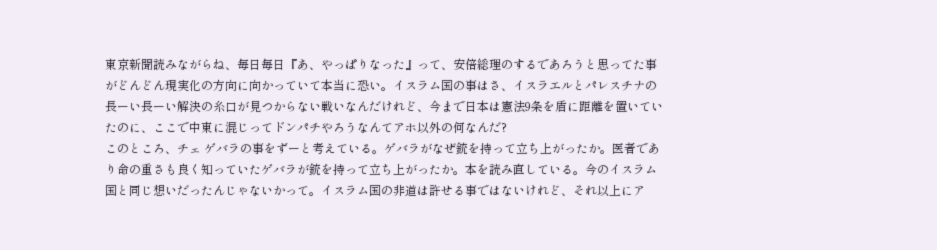東京新聞読みながらね、毎日毎日『あ、やっぱりなった』って、安倍総理のするであろうと思ってた事がどんどん現実化の方向に向かっていて本当に恐い。イスラム国の事はさ、イスラエルとパレスチナの長ーい長ーい解決の糸口が見つからない戦いなんだけれど、今まで日本は憲法9条を盾に距離を置いていたのに、ここで中東に混じってドンパチやろうなんてアホ以外の何なんだ?
このところ、チェ ゲバラの事をずーと考えている。ゲバラがなぜ銃を持って立ち上がったか。医者であり命の重さも良く知っていたゲバラが銃を持って立ち上がったか。本を読み直している。今のイスラム国と同じ想いだったんじゃないかって。イスラム国の非道は許せる事ではないけれど、それ以上にア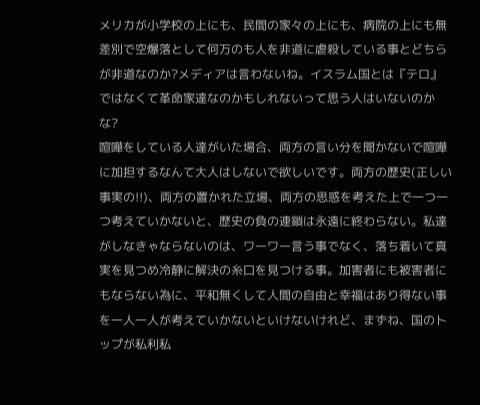メリカが小学校の上にも、民間の家々の上にも、病院の上にも無差別で空爆落として何万のも人を非道に虐殺している事とどちらが非道なのか?メディアは言わないね。イスラム国とは『テロ』ではなくて革命家達なのかもしれないって思う人はいないのかな?
喧嘩をしている人達がいた場合、両方の言い分を聞かないで喧嘩に加担するなんて大人はしないで欲しいです。両方の歴史(正しい事実の!!)、両方の置かれた立場、両方の思惑を考えた上で一つ一つ考えていかないと、歴史の負の連鎖は永遠に終わらない。私達がしなきゃならないのは、ワーワー言う事でなく、落ち着いて真実を見つめ冷静に解決の糸口を見つける事。加害者にも被害者にもならない為に、平和無くして人間の自由と幸福はあり得ない事を一人一人が考えていかないといけないけれど、まずね、国のトップが私利私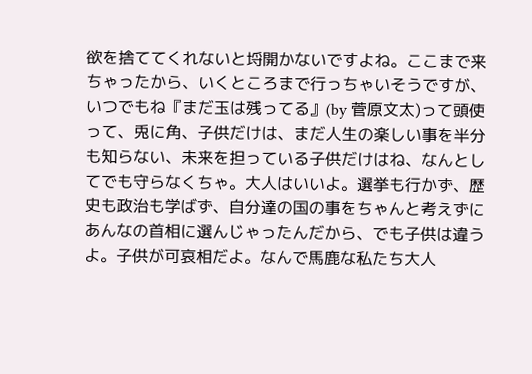欲を捨ててくれないと埒開かないですよね。ここまで来ちゃったから、いくところまで行っちゃいそうですが、いつでもね『まだ玉は残ってる』(by 菅原文太)って頭使って、兎に角、子供だけは、まだ人生の楽しい事を半分も知らない、未来を担っている子供だけはね、なんとしてでも守らなくちゃ。大人はいいよ。選挙も行かず、歴史も政治も学ばず、自分達の国の事をちゃんと考えずにあんなの首相に選んじゃったんだから、でも子供は違うよ。子供が可哀相だよ。なんで馬鹿な私たち大人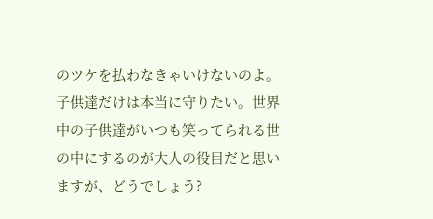のツケを払わなきゃいけないのよ。子供達だけは本当に守りたい。世界中の子供達がいつも笑ってられる世の中にするのが大人の役目だと思いますが、どうでしょう?